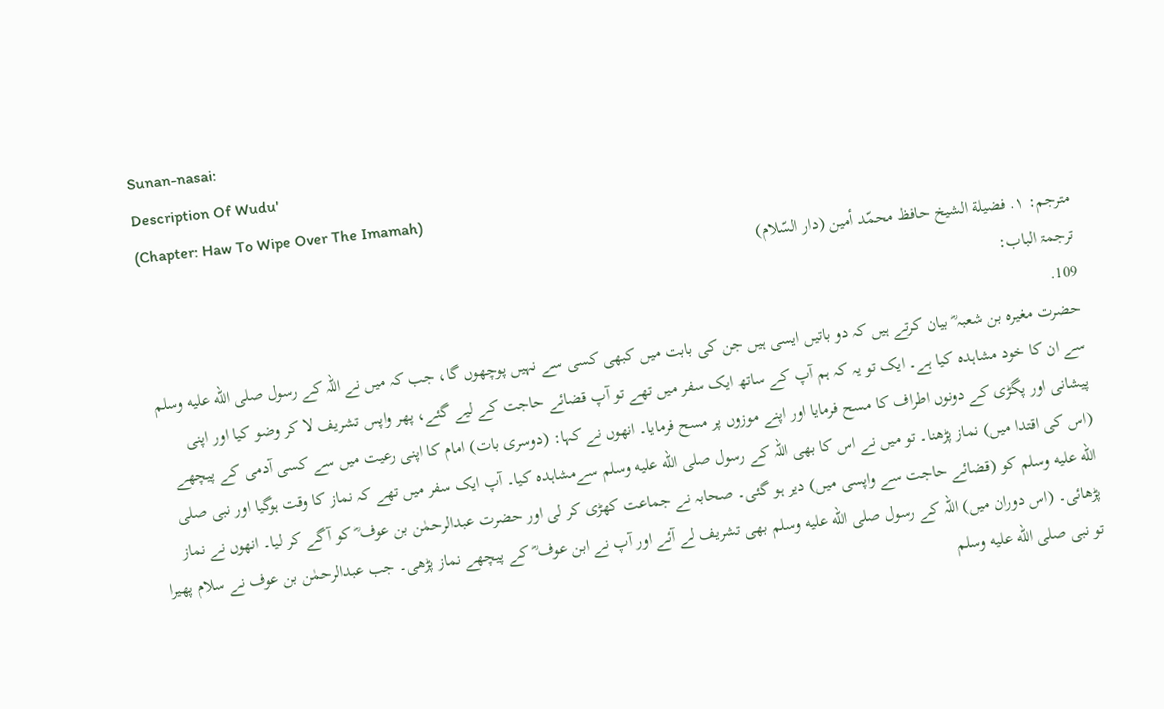Sunan-nasai:
Description Of Wudu'
(Chapter: Haw To Wipe Over The Imamah)
مترجم: ١. فضيلة الشيخ حافظ محمّد أمين (دار السّلام)
ترجمۃ الباب:
109.
حضرت مغیرہ بن شعبہ ؓ بیان کرتے ہیں کہ دو باتیں ایسی ہیں جن کی بابت میں کبھی کسی سے نہیں پوچھوں گا، جب کہ میں نے اللہ کے رسول صلى الله عليه وسلم سے ان کا خود مشاہدہ کیا ہے۔ ایک تو یہ کہ ہم آپ کے ساتھ ایک سفر میں تھے تو آپ قضائے حاجت کے لیے گئے، پھر واپس تشریف لا کر وضو کیا اور اپنی پیشانی اور پگڑی کے دونوں اطراف کا مسح فرمایا اور اپنے موزوں پر مسح فرمایا۔ انھوں نے کہا: (دوسری بات) امام کا اپنی رعیت میں سے کسی آدمی کے پیچھے (اس کی اقتدا میں) نماز پڑھنا۔ تو میں نے اس کا بھی اللہ کے رسول صلى الله عليه وسلم سےمشاہدہ کیا۔ آپ ایک سفر میں تھے کہ نماز کا وقت ہوگیا اور نبی صلى الله عليه وسلم کو (قضائے حاجت سے واپسی میں) دیر ہو گئی۔ صحابہ نے جماعت کھڑی کر لی اور حضرت عبدالرحمٰن بن عوف ؓ کو آگے کر لیا۔ انھوں نے نماز پڑھائی۔ (اس دوران میں) اللہ کے رسول صلى الله عليه وسلم بھی تشریف لے آئے اور آپ نے ابن عوف ؓ کے پیچھے نماز پڑھی۔ جب عبدالرحمٰن بن عوف نے سلام پھیرا تو نبی صلى الله عليه وسلم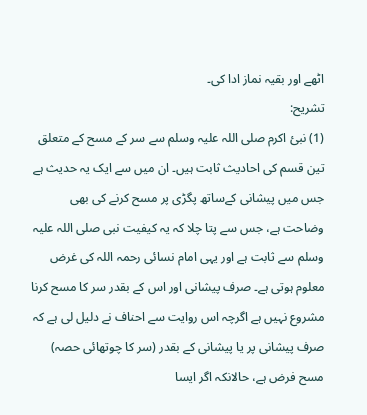اٹھے اور بقیہ نماز ادا کی۔
تشریح:
(1) نبیٔ اکرم صلی اللہ علیہ وسلم سے سر کے مسح کے متعلق تین قسم کی احادیث ثابت ہیں۔ ان میں سے ایک یہ حدیث ہے جس میں پیشانی کےساتھ پگڑی پر مسح کرنے کی بھی وضاحت ہے، جس سے پتا چلا کہ یہ کیفیت نبی صلی اللہ علیہ وسلم سے ثابت ہے اور یہی امام نسائی رحمہ اللہ کی غرض معلوم ہوتی ہے۔ صرف پیشانی اور اس کے بقدر سر کا مسح کرنا مشروع نہیں ہے اگرچہ اس روایت سے احناف نے دلیل لی ہے کہ صرف پیشانی پر یا پیشانی کے بقدر (سر کا چوتھائی حصہ) مسح فرض ہے، حالانکہ اگر ایسا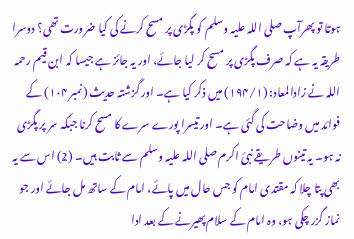ہوتا تو پھرآپ صلی اللہ علیہ وسلم کو پگڑی پر مسح کرنے کی کیا ضرورت تھی؟ دوسرا طریقہ یہ ہے کہ صرف پگڑی پر مسح کر لیا جائے، اور یہ جائز ہے جیسا کہ ابن قیم رحمہ اللہ نے زادالمعاد: (۱۹۴/۱) میں ذکر کیا ہے۔ اور گزشتہ حدیث (نمبر ۱۰۴) کے فوائد میں وضاحت کی گئی ہے۔ اور تیسرا پورے سرے کا مسح کرنا جبکہ سر پر پگڑی نہ ہو۔ یہ تینوں طریقے نبیٔ اکرم صلی اللہ علیہ وسلم سے ثابت ہیں۔ (2) اس سے یہ بھی پتا چلا کہ مقتدی امام کو جس حال میں پائے، امام کے ساتھ مل جائے اور جو نماز گزر چکی ہو، وہ امام کے سلام پھیرنے کے بعد ادا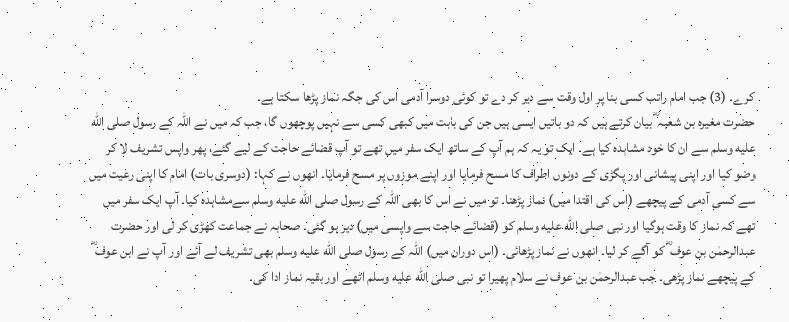کرے۔ (3) جب امام راتب کسی بنا پر اول وقت سے دیر کر دے تو کوئی دوسرا آدمی اس کی جگہ نماز پڑھا سکتا ہے۔
حضرت مغیرہ بن شعبہ ؓ بیان کرتے ہیں کہ دو باتیں ایسی ہیں جن کی بابت میں کبھی کسی سے نہیں پوچھوں گا، جب کہ میں نے اللہ کے رسول صلى الله عليه وسلم سے ان کا خود مشاہدہ کیا ہے۔ ایک تو یہ کہ ہم آپ کے ساتھ ایک سفر میں تھے تو آپ قضائے حاجت کے لیے گئے، پھر واپس تشریف لا کر وضو کیا اور اپنی پیشانی اور پگڑی کے دونوں اطراف کا مسح فرمایا اور اپنے موزوں پر مسح فرمایا۔ انھوں نے کہا: (دوسری بات) امام کا اپنی رعیت میں سے کسی آدمی کے پیچھے (اس کی اقتدا میں) نماز پڑھنا۔ تو میں نے اس کا بھی اللہ کے رسول صلى الله عليه وسلم سےمشاہدہ کیا۔ آپ ایک سفر میں تھے کہ نماز کا وقت ہوگیا اور نبی صلى الله عليه وسلم کو (قضائے حاجت سے واپسی میں) دیر ہو گئی۔ صحابہ نے جماعت کھڑی کر لی اور حضرت عبدالرحمٰن بن عوف ؓ کو آگے کر لیا۔ انھوں نے نماز پڑھائی۔ (اس دوران میں) اللہ کے رسول صلى الله عليه وسلم بھی تشریف لے آئے اور آپ نے ابن عوف ؓ کے پیچھے نماز پڑھی۔ جب عبدالرحمٰن بن عوف نے سلام پھیرا تو نبی صلى الله عليه وسلم اٹھے اور بقیہ نماز ادا کی۔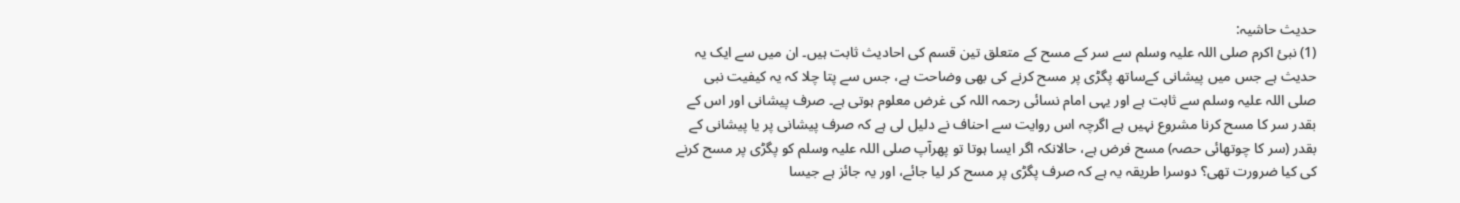حدیث حاشیہ:
(1) نبیٔ اکرم صلی اللہ علیہ وسلم سے سر کے مسح کے متعلق تین قسم کی احادیث ثابت ہیں۔ ان میں سے ایک یہ حدیث ہے جس میں پیشانی کےساتھ پگڑی پر مسح کرنے کی بھی وضاحت ہے، جس سے پتا چلا کہ یہ کیفیت نبی صلی اللہ علیہ وسلم سے ثابت ہے اور یہی امام نسائی رحمہ اللہ کی غرض معلوم ہوتی ہے۔ صرف پیشانی اور اس کے بقدر سر کا مسح کرنا مشروع نہیں ہے اگرچہ اس روایت سے احناف نے دلیل لی ہے کہ صرف پیشانی پر یا پیشانی کے بقدر (سر کا چوتھائی حصہ) مسح فرض ہے، حالانکہ اگر ایسا ہوتا تو پھرآپ صلی اللہ علیہ وسلم کو پگڑی پر مسح کرنے کی کیا ضرورت تھی؟ دوسرا طریقہ یہ ہے کہ صرف پگڑی پر مسح کر لیا جائے، اور یہ جائز ہے جیسا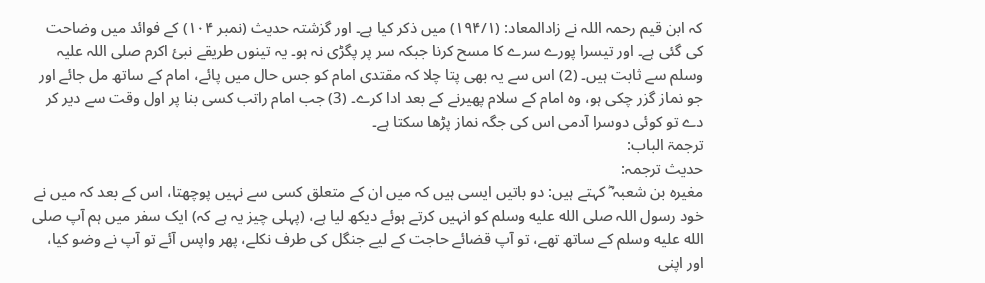کہ ابن قیم رحمہ اللہ نے زادالمعاد: (۱۹۴/۱) میں ذکر کیا ہے۔ اور گزشتہ حدیث (نمبر ۱۰۴) کے فوائد میں وضاحت کی گئی ہے۔ اور تیسرا پورے سرے کا مسح کرنا جبکہ سر پر پگڑی نہ ہو۔ یہ تینوں طریقے نبیٔ اکرم صلی اللہ علیہ وسلم سے ثابت ہیں۔ (2) اس سے یہ بھی پتا چلا کہ مقتدی امام کو جس حال میں پائے، امام کے ساتھ مل جائے اور جو نماز گزر چکی ہو، وہ امام کے سلام پھیرنے کے بعد ادا کرے۔ (3) جب امام راتب کسی بنا پر اول وقت سے دیر کر دے تو کوئی دوسرا آدمی اس کی جگہ نماز پڑھا سکتا ہے۔
ترجمۃ الباب:
حدیث ترجمہ:
مغیرہ بن شعبہ ؓ کہتے ہیں: دو باتیں ایسی ہیں کہ میں ان کے متعلق کسی سے نہیں پوچھتا، اس کے بعد کہ میں نے خود رسول اللہ صلى الله عليه وسلم کو انہیں کرتے ہوئے دیکھ لیا ہے، (پہلی چیز یہ ہے کہ) ایک سفر میں ہم آپ صلى الله عليه وسلم کے ساتھ تھے، تو آپ قضائے حاجت کے لیے جنگل کی طرف نکلے، پھر واپس آئے تو آپ نے وضو کیا، اور اپنی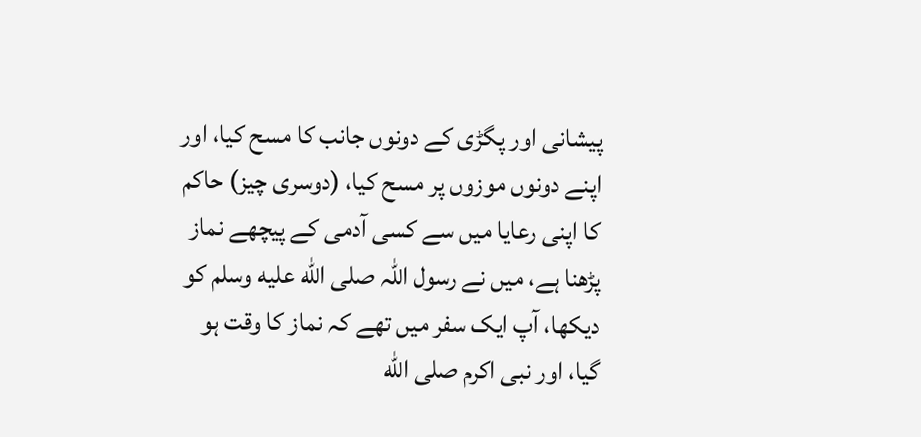پیشانی اور پگڑی کے دونوں جانب کا مسح کیا، اور اپنے دونوں موزوں پر مسح کیا، (دوسری چیز) حاکم کا اپنی رعایا میں سے کسی آدمی کے پیچھے نماز پڑھنا ہے، میں نے رسول اللہ صلى الله عليه وسلم کو دیکھا، آپ ایک سفر میں تھے کہ نماز کا وقت ہو گیا، اور نبی اکرم صلى الله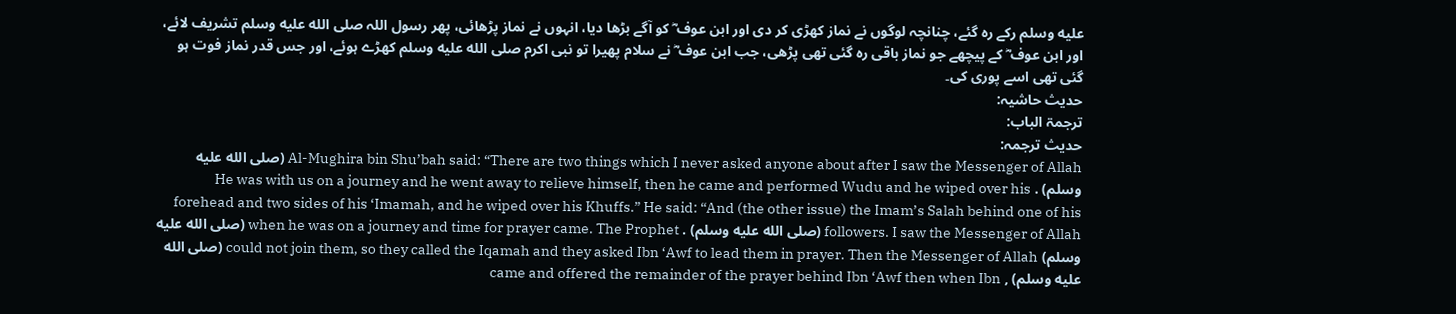عليه وسلم رکے رہ گئے، چنانچہ لوگوں نے نماز کھڑی کر دی اور ابن عوف ؓ کو آگے بڑھا دیا، انہوں نے نماز پڑھائی، پھر رسول اللہ صلى الله عليه وسلم تشریف لائے، اور ابن عوف ؓ کے پیچھے جو نماز باقی رہ گئی تھی پڑھی، جب ابن عوف ؓ نے سلام پھیرا تو نبی اکرم صلى الله عليه وسلم کھڑے ہوئے، اور جس قدر نماز فوت ہو گئی تھی اسے پوری کی۔
حدیث حاشیہ:
ترجمۃ الباب:
حدیث ترجمہ:
Al-Mughira bin Shu’bah said: “There are two things which I never asked anyone about after I saw the Messenger of Allah (صلى الله عليه وسلم) . He was with us on a journey and he went away to relieve himself, then he came and performed Wudu and he wiped over his forehead and two sides of his ‘Imamah, and he wiped over his Khuffs.” He said: “And (the other issue) the Imam’s Salah behind one of his followers. I saw the Messenger of Allah (صلى الله عليه وسلم) . when he was on a journey and time for prayer came. The Prophet (صلى الله عليه وسلم) could not join them, so they called the Iqamah and they asked Ibn ‘Awf to lead them in prayer. Then the Messenger of Allah (صلى الله عليه وسلم) , came and offered the remainder of the prayer behind Ibn ‘Awf then when Ibn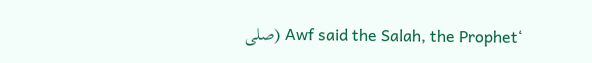‘Awf said the Salah, the Prophet (صلى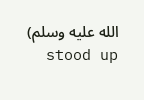الله عليه وسلم) stood up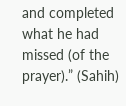and completed what he had missed (of the prayer).” (Sahih)